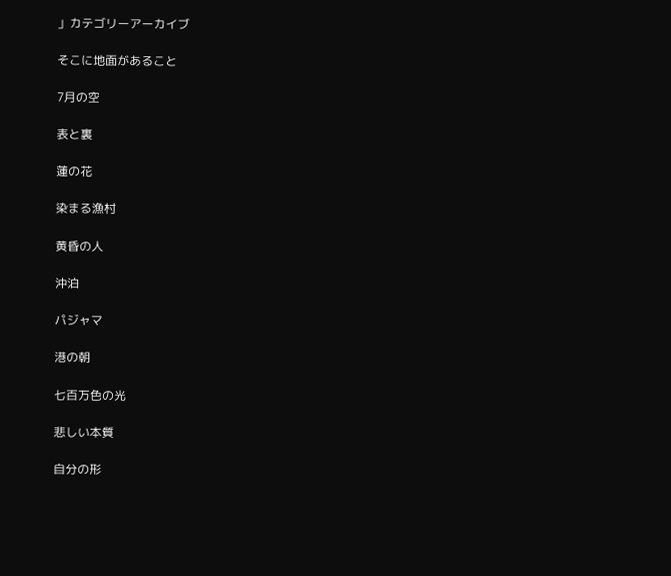」カテゴリーアーカイブ

そこに地面があること

7月の空

表と裏

蓮の花

染まる漁村

黄昏の人

沖泊

パジャマ

港の朝

七百万色の光

悲しい本質

自分の形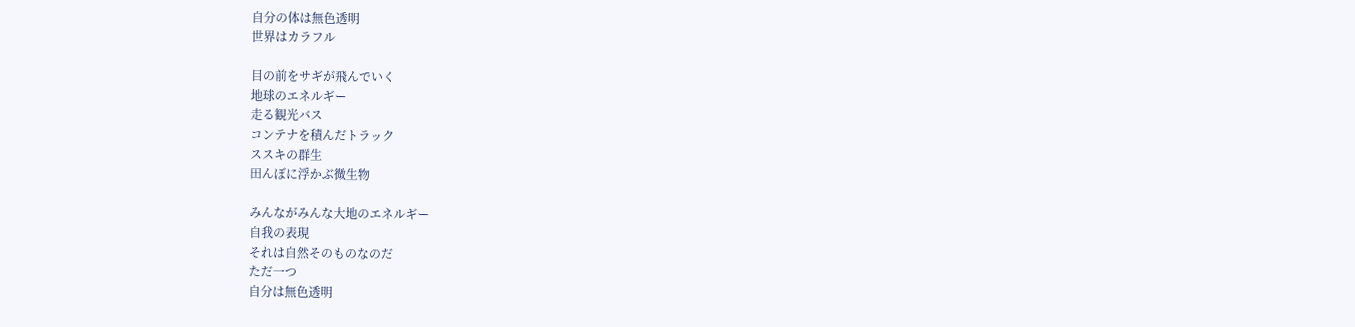自分の体は無色透明
世界はカラフル

目の前をサギが飛んでいく
地球のエネルギー
走る観光バス
コンテナを積んだトラック
ススキの群生
田んぼに浮かぶ微生物

みんながみんな大地のエネルギー
自我の表現
それは自然そのものなのだ
ただ一つ
自分は無色透明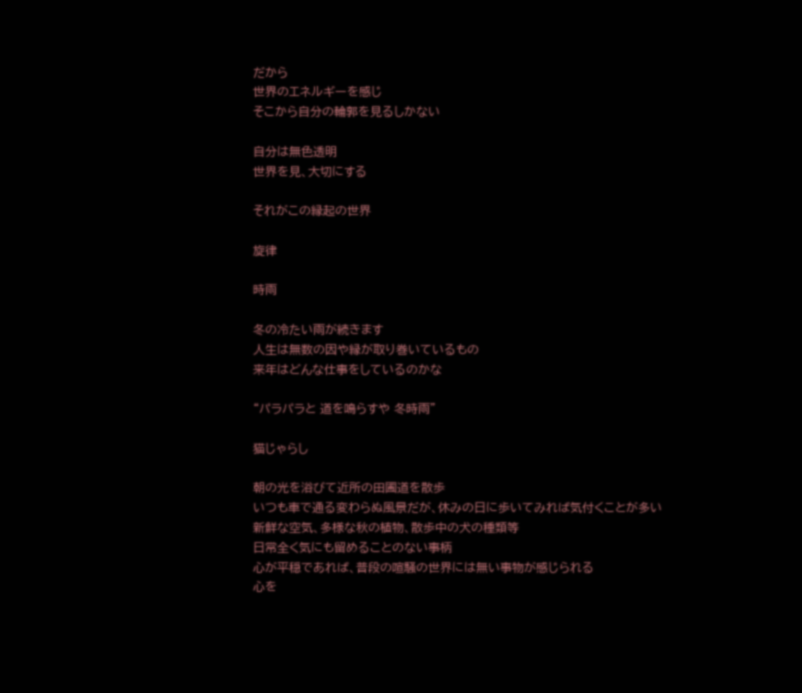だから
世界のエネルギーを感じ
そこから自分の輪郭を見るしかない

自分は無色透明
世界を見、大切にする

それがこの縁起の世界

旋律

時雨

冬の冷たい雨が続きます
人生は無数の因や縁が取り巻いているもの
来年はどんな仕事をしているのかな

“パラパラと 道を鳴らすや 冬時雨”

猫じゃらし

朝の光を浴びて近所の田圃道を散歩
いつも車で通る変わらぬ風景だが、休みの日に歩いてみれば気付くことが多い
新鮮な空気、多様な秋の植物、散歩中の犬の種類等
日常全く気にも留めることのない事柄
心が平穏であれば、普段の喧騒の世界には無い事物が感じられる
心を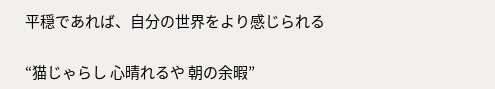平穏であれば、自分の世界をより感じられる

“猫じゃらし 心晴れるや 朝の余暇”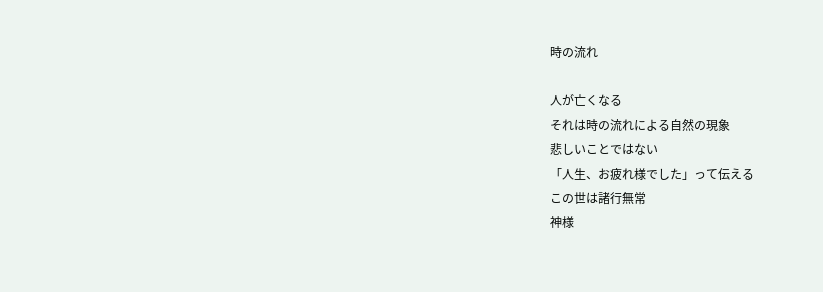時の流れ

人が亡くなる
それは時の流れによる自然の現象
悲しいことではない
「人生、お疲れ様でした」って伝える
この世は諸行無常
神様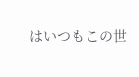はいつもこの世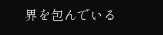界を包んでいる